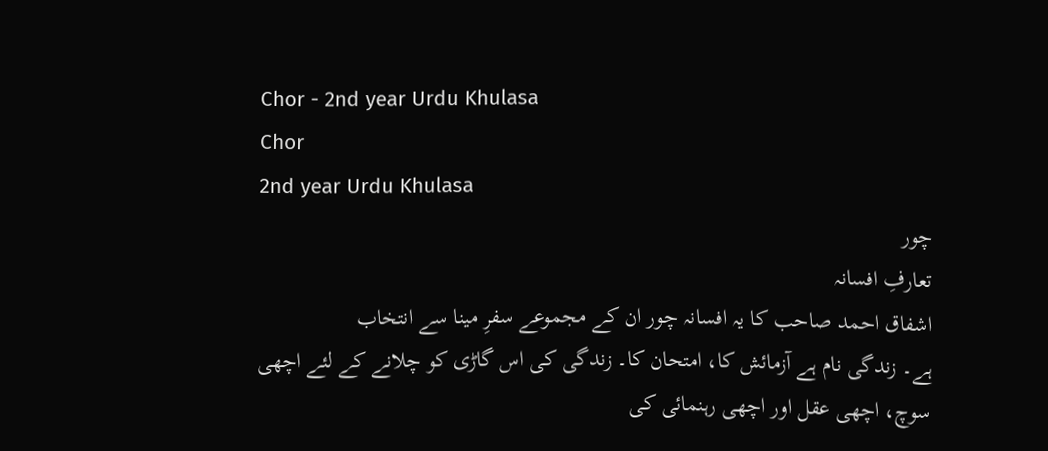Chor - 2nd year Urdu Khulasa
Chor
2nd year Urdu Khulasa
چور
تعارفِ افسانہ
اشفاق احمد صاحب کا یہ افسانہ چور ان کے مجموعے سفرِ مینا سے انتخاب
ہے۔ زندگی نام ہے آزمائش کا، امتحان کا۔ زندگی کی اس گاڑی کو چلانے کے لئے اچھی
سوچ، اچھی عقل اور اچھی رہنمائی کی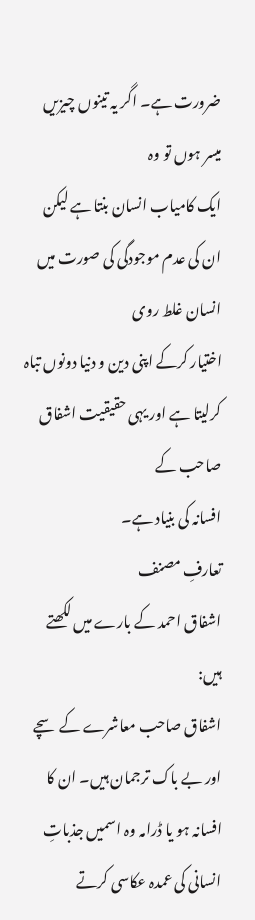ضرورت ہے۔ اگر یہ تینوں چیزیں میسر ہوں تو وہ
ایک کامیاب انسان بنتا ہے لیکن ان کی عدم موجودگی کی صورت میں انسان غلط روی
اختیار کرکے اپنی دین و دنیا دونوں تباہ کرلیتا ہے اور یہی حقیقیت اشفاق صاحب کے
افسانہ کی بنیاد ہے۔
تعارفِ مصنف
اشفاق احمد کے بارے میں لکھتے ہیں:
اشفاق صاحب معاشرے کے سچے اور بے باک ترجمان ہیں۔ ان کا
افسانہ ہو یا ڈرامہ وہ اسمیں جذباتِ انسانی کی عمدہ عکاسی کرتے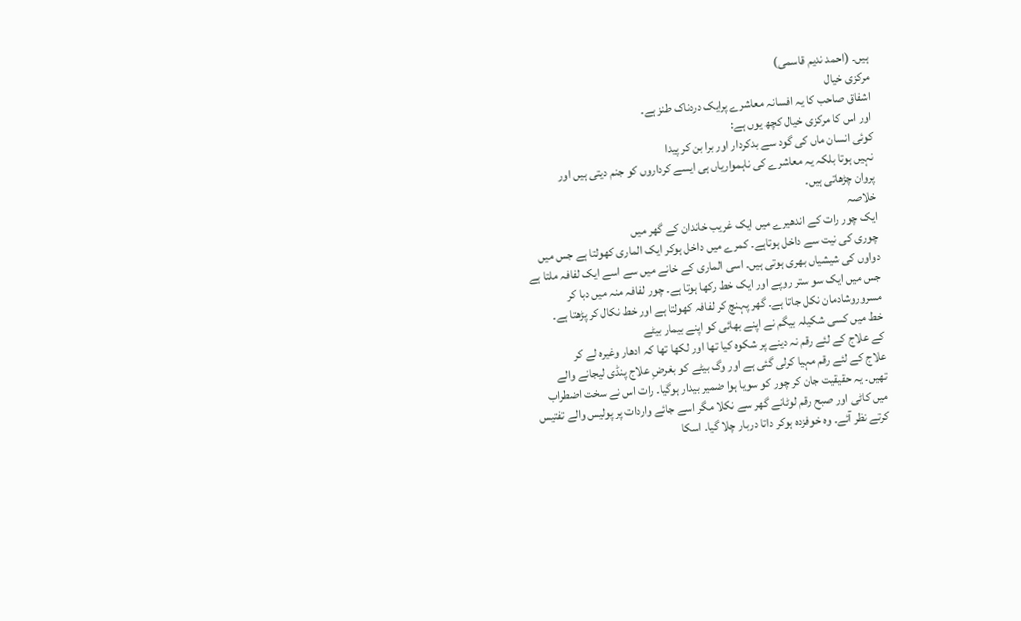ہیں۔ (احمد ندیم قاسمی)
مرکزی خیال
اشفاق صاحب کا یہ افسانہ معاشرے پرایک دردناک طنز ہے۔
اور اس کا مرکزی خیال کچھ یوں ہے:
کوئی انسان ماں کی گود سے بدکردار اور برا بن کر پیدا
نہیں ہوتا بلکہ یہ معاشرے کی ناہمواریاں ہی ایسے کرداروں کو جنم دیتی ہیں اور
پروان چڑھاتی ہیں۔
خلاصہ
ایک چور رات کے اندھیرے میں ایک غریب خاندان کے گھر میں
چوری کی نیت سے داخل ہوتاہے۔ کمرے میں داخل ہوکر ایک الماری کھولتا ہے جس میں
دواوں کی شیشیاں بھری ہوتی ہیں۔ اسی الماری کے خانے میں سے اسے ایک لفافہ ملتا ہے
جس میں ایک سو ستر روپے اور ایک خط رکھا ہوتا ہے۔ چور لفافہ منہ میں دبا کر
مسروروشادمان نکل جاتا ہے۔ گھر پہنچ کر لفافہ کھولتا ہے اور خط نکال کر پڑھتا ہے۔
خط میں کسی شکیلہ بیگم نے اپنے بھائی کو اپنے بیمار بیٹے
کے علاج کے لئے رقم نہ دینے پر شکوہ کیا تھا اور لکھا تھا کہ ادھار وغیرہ لے کر
علاج کے لئے رقم مہیا کرلی گئی ہے اور وگ بیٹے کو بغرضِ علاج پنڈی لیجانے والے
تھیں۔ یہ حقیقیت جان کر چور کو سویا ہوا ضمیر بیدار ہوگیا۔ رات اس نے سخت اضطراب
میں کاٹی اور صبح رقم لوٹانے گھر سے نکلا مگر اسے جائے واردات پر پولیس والے تفتیس
کرتے نظر آئے۔ وہ خوفزدہ ہوکر داتا دربار چلا گیا۔ اسکا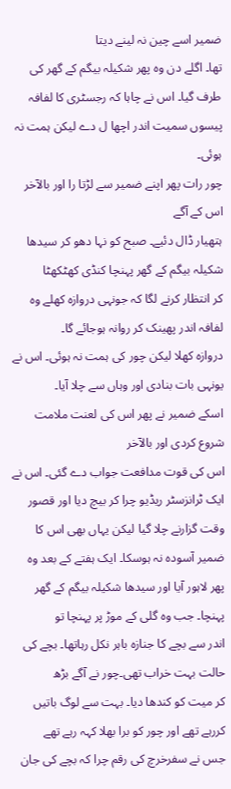ضمیر اسے چین نہ لینے دیتا
تھا۔ اگلے دن وہ پھر شکیلہ بیگم کے گھر کی طرف گیا۔ اس نے چاہا کہ رجسٹری کا لفافہ
پیسوں سمیت اندر اچھا ل دے لیکن ہمت نہ ہوئی۔
چور رات پھر اپنے ضمیر سے لڑتا را اور بالآخر اس کے آگے
ہتھیار ڈال دئیے۔ صبح کو نہا دھو کر سیدھا شکیلہ بیگم کے گھر پہنچا کنڈی کھٹکھٹا
کر انتظار کرنے لگا کہ جونہی دروازہ کھلے وہ لفافہ اندر پھینک کر روانہ ہوجائے گا۔
دروازہ کھلا لیکن چور کی ہمت نہ ہوئی۔ اس نے یونہی بات بنادی اور وہاں سے چلا آیا۔
اسکے ضمیر نے پھر اس کی لعنت ملامت شروع کردی اور بالآخر
اس کی قوت مدافعت جواب دے گئی۔ اس نے ایک ٹرانزسٹر ریڈیو چرا کر بیچ دیا اور قصور
وقت گزارنے چلا گیا لیکن یہاں بھی اس کا ضمیر آسودہ نہ ہوسکا۔ ایک ہفتے کے بعد وہ
پھر لاہور آیا اور سیدھا شکیلہ بیگم کے گھر پہنچا۔ جب وہ گلی کے موڑ پر پہنچا تو
اندر سے بچے کا جنازہ باہر نکل رہاتھا۔ بچے کی حالت بہت خراب تھی۔چور نے آگے بڑھ
کر میت کو کندھا دیا۔ بہت سے لوگ باتیں کررہے تھے اور چور کو برا بھلا کہہ رہے تھے
جس نے سفرخرچ کی رقم چرا کہ بچے کی جان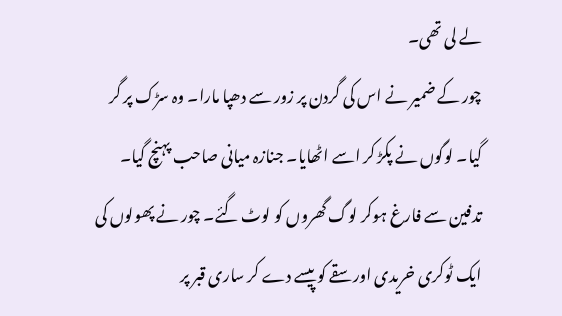لے لی تھی۔
چور کے ضمیر نے اس کی گردن پر زور سے دھپا مارا۔ وہ سڑک پر گر گیا۔ لوگوں نے پکڑ کر اسے اٹھایا۔ جنازہ میانی صاحب پہنچ گیا۔ تدفین سے فارغ ہوکر لوگ گھروں کو لوٹ گئے۔ چور نے پھولوں کی ایک ٹوکری خریدی اور سقے کو پیسے دے کر ساری قبر پر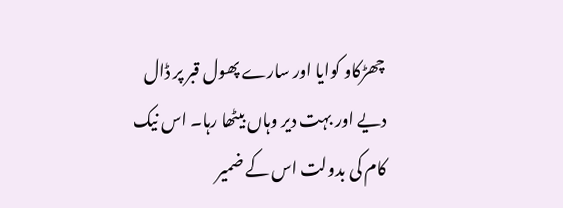چھڑکاو کوایا اور سارے پھول قبر پر ڈال دیے اور بہت دیر وہاں بیٹھا رہا۔ اس نیک کام کی بدولت اس کے ضمیر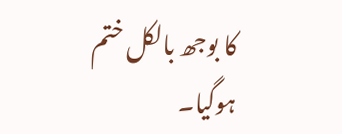کا بوجھ بالکل ختم ہوگیا۔